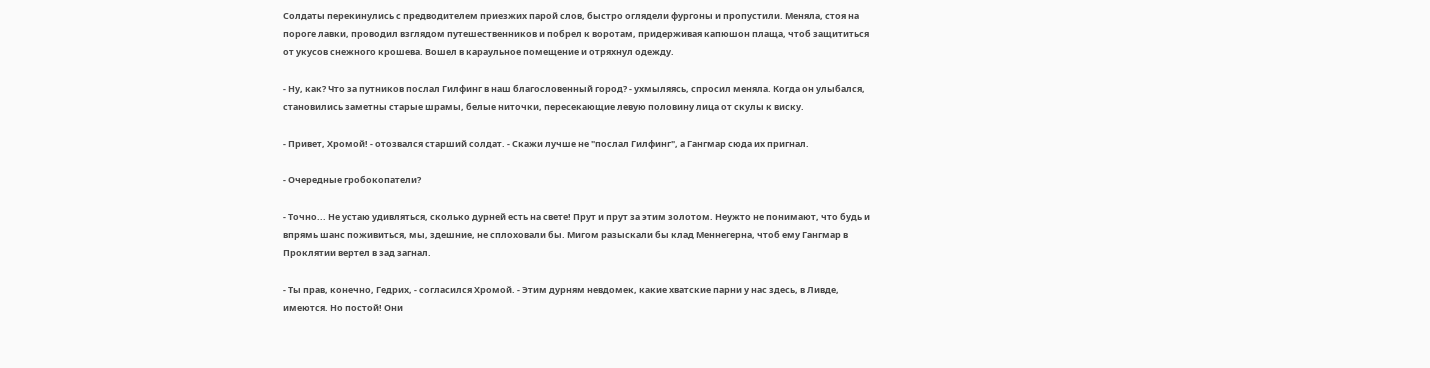Солдаты перекинулись с предводителем приезжих парой слов, быстро оглядели фургоны и пропустили. Меняла, стоя на пороге лавки, проводил взглядом путешественников и побрел к воротам, придерживая капюшон плаща, чтоб защититься от укусов снежного крошева. Вошел в караульное помещение и отряхнул одежду.

- Ну, как? Что за путников послал Гилфинг в наш благословенный город? - ухмыляясь, спросил меняла. Когда он улыбался, становились заметны старые шрамы, белые ниточки, пересекающие левую половину лица от скулы к виску.

- Привет, Хромой! - отозвался старший солдат. - Скажи лучше не "послал Гилфинг", а Гангмар сюда их пригнал.

- Очередные гробокопатели?

- Точно... Не устаю удивляться, сколько дурней есть на свете! Прут и прут за этим золотом. Неужто не понимают, что будь и впрямь шанс поживиться, мы, здешние, не сплоховали бы. Мигом разыскали бы клад Меннегерна, чтоб ему Гангмар в Проклятии вертел в зад загнал.

- Ты прав, конечно, Гедрих, - согласился Хромой. - Этим дурням невдомек, какие хватские парни у нас здесь, в Ливде, имеются. Но постой! Они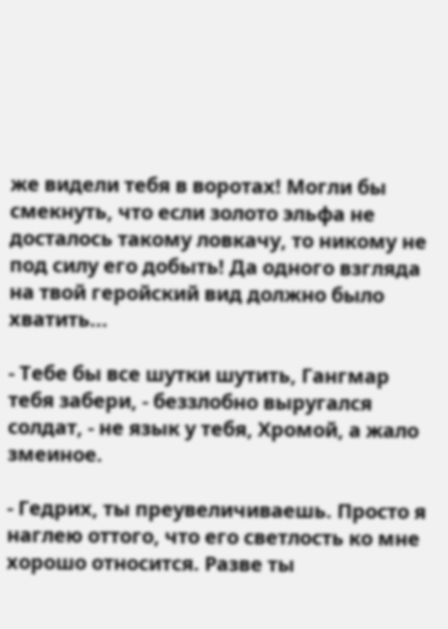же видели тебя в воротах! Могли бы смекнуть, что если золото эльфа не досталось такому ловкачу, то никому не под силу его добыть! Да одного взгляда на твой геройский вид должно было хватить...

- Тебе бы все шутки шутить, Гангмар тебя забери, - беззлобно выругался солдат, - не язык у тебя, Хромой, а жало змеиное.

- Гедрих, ты преувеличиваешь. Просто я наглею оттого, что его светлость ко мне хорошо относится. Разве ты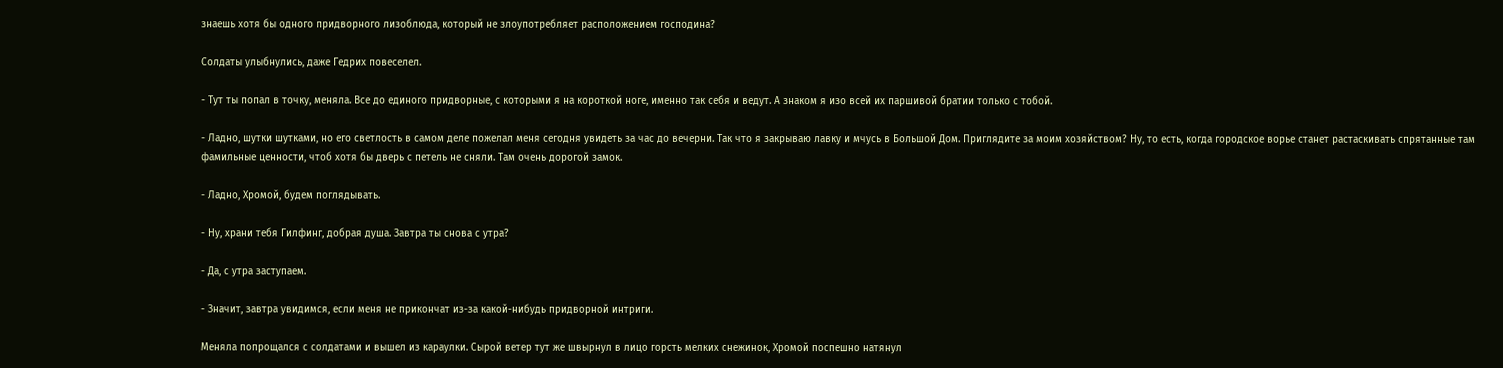знаешь хотя бы одного придворного лизоблюда, который не злоупотребляет расположением господина?

Солдаты улыбнулись, даже Гедрих повеселел.

- Тут ты попал в точку, меняла. Все до единого придворные, с которыми я на короткой ноге, именно так себя и ведут. А знаком я изо всей их паршивой братии только с тобой.

- Ладно, шутки шутками, но его светлость в самом деле пожелал меня сегодня увидеть за час до вечерни. Так что я закрываю лавку и мчусь в Большой Дом. Приглядите за моим хозяйством? Ну, то есть, когда городское ворье станет растаскивать спрятанные там фамильные ценности, чтоб хотя бы дверь с петель не сняли. Там очень дорогой замок.

- Ладно, Хромой, будем поглядывать.

- Ну, храни тебя Гилфинг, добрая душа. Завтра ты снова с утра?

- Да, с утра заступаем.

- Значит, завтра увидимся, если меня не прикончат из-за какой-нибудь придворной интриги.

Меняла попрощался с солдатами и вышел из караулки. Сырой ветер тут же швырнул в лицо горсть мелких снежинок, Хромой поспешно натянул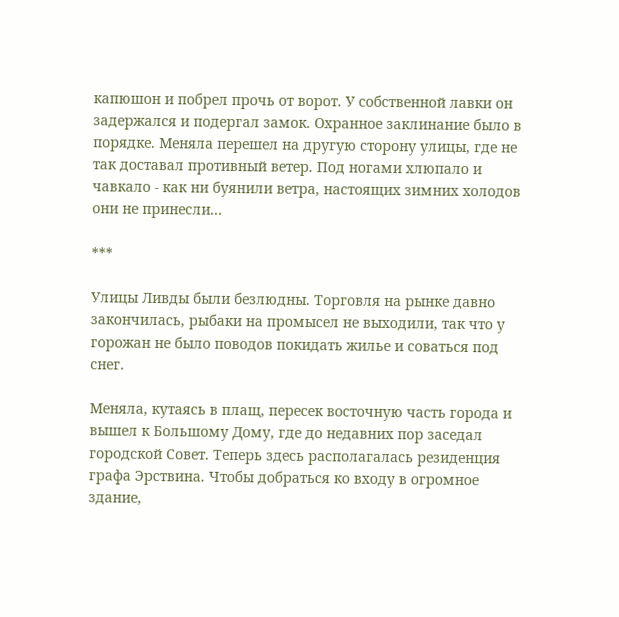капюшон и побрел прочь от ворот. У собственной лавки он задержался и подергал замок. Охранное заклинание было в порядке. Меняла перешел на другую сторону улицы, где не так доставал противный ветер. Под ногами хлюпало и чавкало - как ни буянили ветра, настоящих зимних холодов они не принесли...

***

Улицы Ливды были безлюдны. Торговля на рынке давно закончилась, рыбаки на промысел не выходили, так что у горожан не было поводов покидать жилье и соваться под снег.

Меняла, кутаясь в плащ, пересек восточную часть города и вышел к Большому Дому, где до недавних пор заседал городской Совет. Теперь здесь располагалась резиденция графа Эрствина. Чтобы добраться ко входу в огромное здание,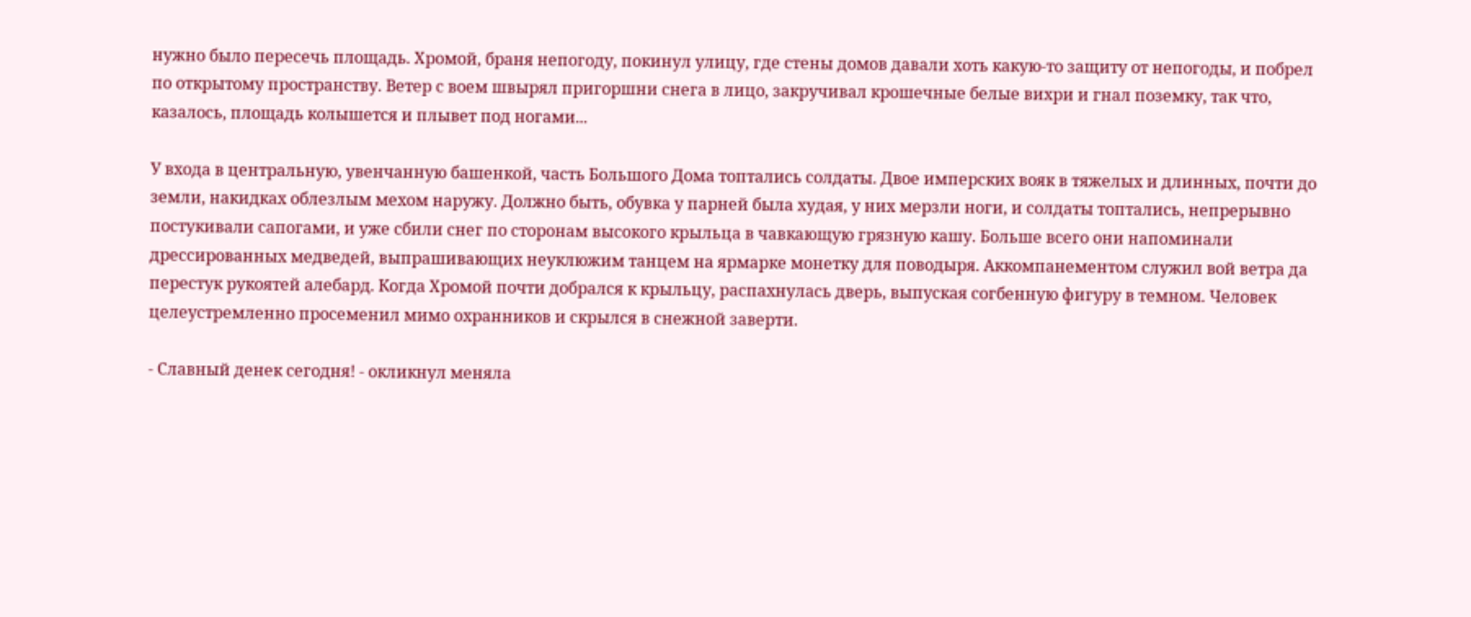нужно было пересечь площадь. Хромой, браня непогоду, покинул улицу, где стены домов давали хоть какую-то защиту от непогоды, и побрел по открытому пространству. Ветер с воем швырял пригоршни снега в лицо, закручивал крошечные белые вихри и гнал поземку, так что, казалось, площадь колышется и плывет под ногами...

У входа в центральную, увенчанную башенкой, часть Большого Дома топтались солдаты. Двое имперских вояк в тяжелых и длинных, почти до земли, накидках облезлым мехом наружу. Должно быть, обувка у парней была худая, у них мерзли ноги, и солдаты топтались, непрерывно постукивали сапогами, и уже сбили снег по сторонам высокого крыльца в чавкающую грязную кашу. Больше всего они напоминали дрессированных медведей, выпрашивающих неуклюжим танцем на ярмарке монетку для поводыря. Аккомпанементом служил вой ветра да перестук рукоятей алебард. Когда Хромой почти добрался к крыльцу, распахнулась дверь, выпуская согбенную фигуру в темном. Человек целеустремленно просеменил мимо охранников и скрылся в снежной заверти.

- Славный денек сегодня! - окликнул меняла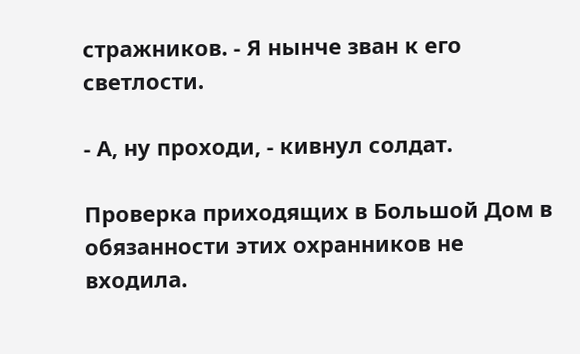стражников. - Я нынче зван к его светлости.

- А, ну проходи, - кивнул солдат.

Проверка приходящих в Большой Дом в обязанности этих охранников не входила.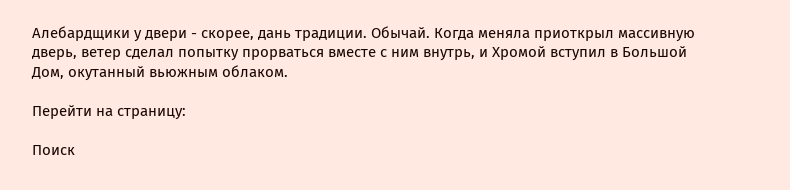Алебардщики у двери - скорее, дань традиции. Обычай. Когда меняла приоткрыл массивную дверь, ветер сделал попытку прорваться вместе с ним внутрь, и Хромой вступил в Большой Дом, окутанный вьюжным облаком.

Перейти на страницу:

Поиск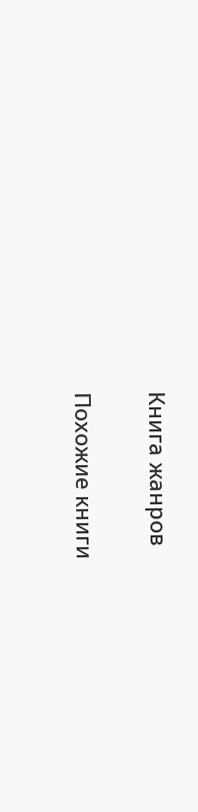Книга жанров

Похожие книги